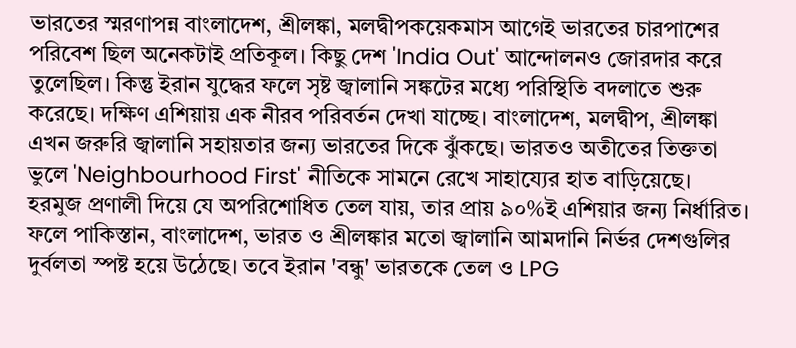ভারতের স্মরণাপন্ন বাংলাদেশ, শ্রীলঙ্কা, মলদ্বীপকয়েকমাস আগেই ভারতের চারপাশের পরিবেশ ছিল অনেকটাই প্রতিকূল। কিছু দেশ 'India Out' আন্দোলনও জোরদার করে তুলেছিল। কিন্তু ইরান যুদ্ধের ফলে সৃষ্ট জ্বালানি সঙ্কটের মধ্যে পরিস্থিতি বদলাতে শুরু করেছে। দক্ষিণ এশিয়ায় এক নীরব পরিবর্তন দেখা যাচ্ছে। বাংলাদেশ, মলদ্বীপ, শ্রীলঙ্কা এখন জরুরি জ্বালানি সহায়তার জন্য ভারতের দিকে ঝুঁকছে। ভারতও অতীতের তিক্ততা ভুলে 'Neighbourhood First' নীতিকে সামনে রেখে সাহায্যের হাত বাড়িয়েছে।
হরমুজ প্রণালী দিয়ে যে অপরিশোধিত তেল যায়, তার প্রায় ৯০%ই এশিয়ার জন্য নির্ধারিত। ফলে পাকিস্তান, বাংলাদেশ, ভারত ও শ্রীলঙ্কার মতো জ্বালানি আমদানি নির্ভর দেশগুলির দুর্বলতা স্পষ্ট হয়ে উঠেছে। তবে ইরান 'বন্ধু' ভারতকে তেল ও LPG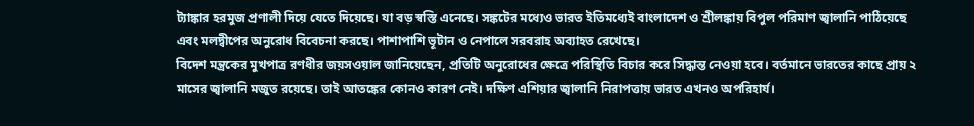ট্যাঙ্কার হরমুজ প্রণালী দিয়ে যেতে দিয়েছে। যা বড় স্বস্তি এনেছে। সঙ্কটের মধ্যেও ভারত ইতিমধ্যেই বাংলাদেশ ও শ্রীলঙ্কায় বিপুল পরিমাণ জ্বালানি পাঠিয়েছে এবং মলদ্বীপের অনুরোধ বিবেচনা করছে। পাশাপাশি ভূটান ও নেপালে সরবরাহ অব্যাহত রেখেছে।
বিদেশ মন্ত্রকের মুখপাত্র রণধীর জয়সওয়াল জানিয়েছেন, প্রতিটি অনুরোধের ক্ষেত্রে পরিস্থিতি বিচার করে সিদ্ধান্ত নেওয়া হবে। বর্তমানে ভারতের কাছে প্রায় ২ মাসের জ্বালানি মজুত রয়েছে। তাই আতঙ্কের কোনও কারণ নেই। দক্ষিণ এশিয়ার জ্বালানি নিরাপত্তায় ভারত এখনও অপরিহার্য।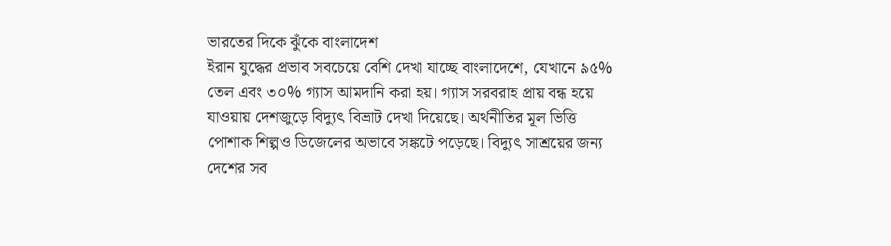ভারতের দিকে ঝুঁকে বাংলাদেশ
ইরান যুদ্ধের প্রভাব সবচেয়ে বেশি দেখা যাচ্ছে বাংলাদেশে, যেখানে ৯৫% তেল এবং ৩০% গ্যাস আমদানি করা হয়। গ্যাস সরবরাহ প্রায় বন্ধ হয়ে যাওয়ায় দেশজুড়ে বিদ্যুৎ বিভ্রাট দেখা দিয়েছে। অর্থনীতির মূল ভিত্তি পোশাক শিল্পও ডিজেলের অভাবে সঙ্কটে পড়েছে। বিদ্যুৎ সাশ্রয়ের জন্য দেশের সব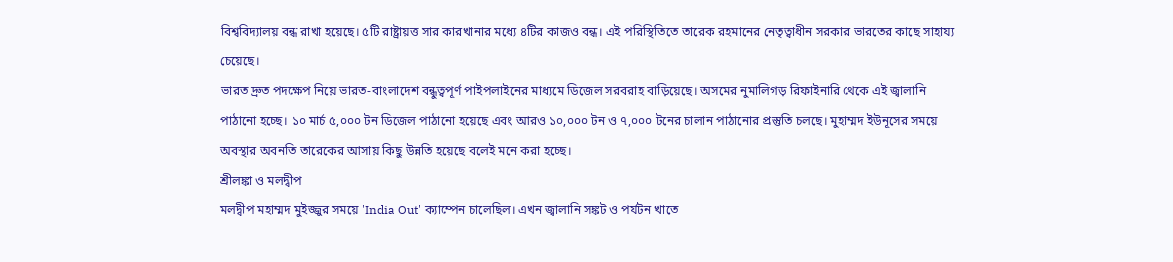বিশ্ববিদ্যালয় বন্ধ রাখা হয়েছে। ৫টি রাষ্ট্রায়ত্ত সার কারখানার মধ্যে ৪টির কাজও বন্ধ। এই পরিস্থিতিতে তারেক রহমানের নেতৃত্বাধীন সরকার ভারতের কাছে সাহায্য চেয়েছে।
ভারত দ্রুত পদক্ষেপ নিয়ে ভারত-বাংলাদেশ বন্ধুত্বপূর্ণ পাইপলাইনের মাধ্যমে ডিজেল সরবরাহ বাড়িয়েছে। অসমের নুমালিগড় রিফাইনারি থেকে এই জ্বালানি পাঠানো হচ্ছে। ১০ মার্চ ৫,০০০ টন ডিজেল পাঠানো হয়েছে এবং আরও ১০,০০০ টন ও ৭,০০০ টনের চালান পাঠানোর প্রস্তুতি চলছে। মুহাম্মদ ইউনূসের সময়ে অবস্থার অবনতি তারেকের আসায় কিছু উন্নতি হয়েছে বলেই মনে করা হচ্ছে।
শ্রীলঙ্কা ও মলদ্বীপ
মলদ্বীপ মহাম্মদ মুইজ্জুর সময়ে 'India Out' ক্যাম্পেন চালেছিল। এখন জ্বালানি সঙ্কট ও পর্যটন খাতে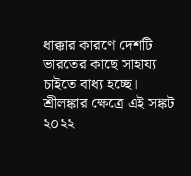ধাক্কার কারণে দেশটি ভারতের কাছে সাহায্য চাইতে বাধ্য হচ্ছে।
শ্রীলঙ্কার ক্ষেত্রে এই সঙ্কট ২০২২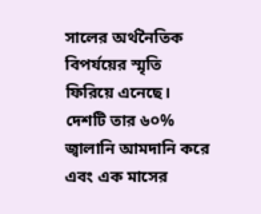সালের অর্থনৈতিক বিপর্যয়ের স্মৃতি ফিরিয়ে এনেছে। দেশটি তার ৬০% জ্বালানি আমদানি করে এবং এক মাসের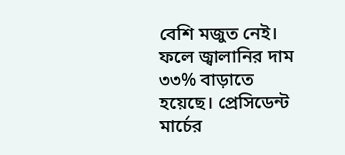বেশি মজুত নেই। ফলে জ্বালানির দাম ৩৩% বাড়াতে হয়েছে। প্রেসিডেন্ট মার্চের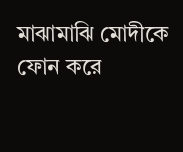মাঝামাঝি মোদীকে ফোন করে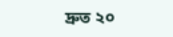দ্রুত ২০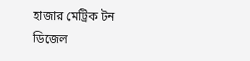হাজার মেট্রিক টন ডিজেল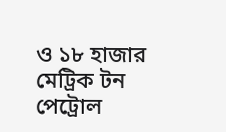ও ১৮ হাজার মেট্রিক টন পেট্রোল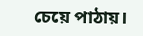চেয়ে পাঠায়।